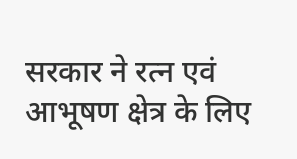सरकार ने रत्न एवं आभूषण क्षेत्र के लिए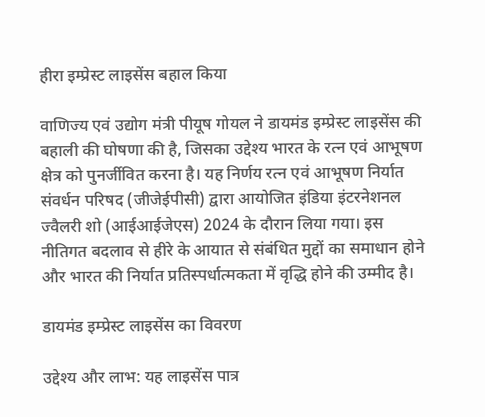हीरा इम्प्रेस्ट लाइसेंस बहाल किया

वाणिज्य एवं उद्योग मंत्री पीयूष गोयल ने डायमंड इम्प्रेस्ट लाइसेंस की बहाली की घोषणा की है, जिसका उद्देश्य भारत के रत्न एवं आभूषण क्षेत्र को पुनर्जीवित करना है। यह निर्णय रत्न एवं आभूषण निर्यात संवर्धन परिषद (जीजेईपीसी) द्वारा आयोजित इंडिया इंटरनेशनल ज्वैलरी शो (आईआईजेएस) 2024 के दौरान लिया गया। इस नीतिगत बदलाव से हीरे के आयात से संबंधित मुद्दों का समाधान होने और भारत की निर्यात प्रतिस्पर्धात्मकता में वृद्धि होने की उम्मीद है।

डायमंड इम्प्रेस्ट लाइसेंस का विवरण

उद्देश्य और लाभ: यह लाइसेंस पात्र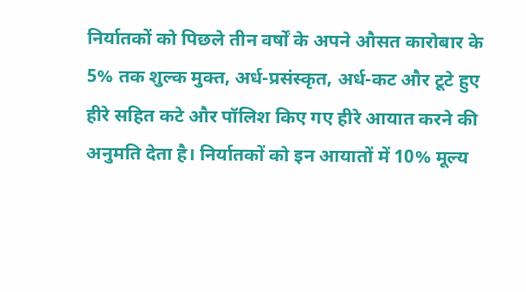निर्यातकों को पिछले तीन वर्षों के अपने औसत कारोबार के 5% तक शुल्क मुक्त, अर्ध-प्रसंस्कृत, अर्ध-कट और टूटे हुए हीरे सहित कटे और पॉलिश किए गए हीरे आयात करने की अनुमति देता है। निर्यातकों को इन आयातों में 10% मूल्य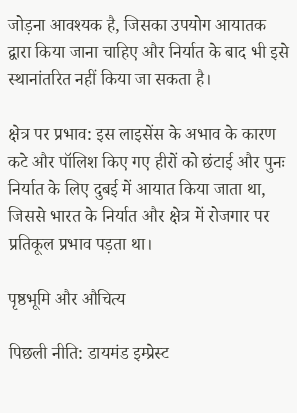जोड़ना आवश्यक है, जिसका उपयोग आयातक द्वारा किया जाना चाहिए और निर्यात के बाद भी इसे स्थानांतरित नहीं किया जा सकता है।

क्षेत्र पर प्रभाव: इस लाइसेंस के अभाव के कारण कटे और पॉलिश किए गए हीरों को छंटाई और पुनः निर्यात के लिए दुबई में आयात किया जाता था, जिससे भारत के निर्यात और क्षेत्र में रोजगार पर प्रतिकूल प्रभाव पड़ता था।

पृष्ठभूमि और औचित्य

पिछली नीति: डायमंड इम्प्रेस्ट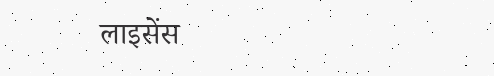लाइसेंस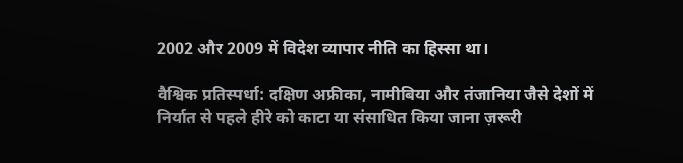2002 और 2009 में विदेश व्यापार नीति का हिस्सा था।

वैश्विक प्रतिस्पर्धा: दक्षिण अफ्रीका, नामीबिया और तंजानिया जैसे देशों में निर्यात से पहले हीरे को काटा या संसाधित किया जाना ज़रूरी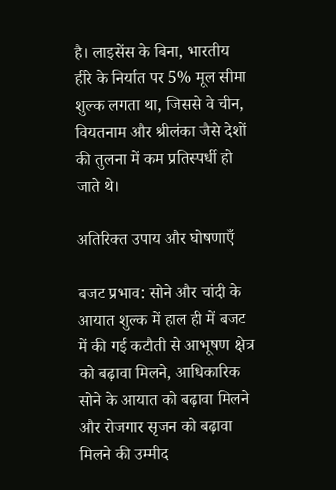है। लाइसेंस के बिना, भारतीय हीरे के निर्यात पर 5% मूल सीमा शुल्क लगता था, जिससे वे चीन, वियतनाम और श्रीलंका जैसे देशों की तुलना में कम प्रतिस्पर्धी हो जाते थे।

अतिरिक्त उपाय और घोषणाएँ

बजट प्रभाव: सोने और चांदी के आयात शुल्क में हाल ही में बजट में की गई कटौती से आभूषण क्षेत्र को बढ़ावा मिलने, आधिकारिक सोने के आयात को बढ़ावा मिलने और रोजगार सृजन को बढ़ावा मिलने की उम्मीद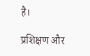है।

प्रशिक्षण और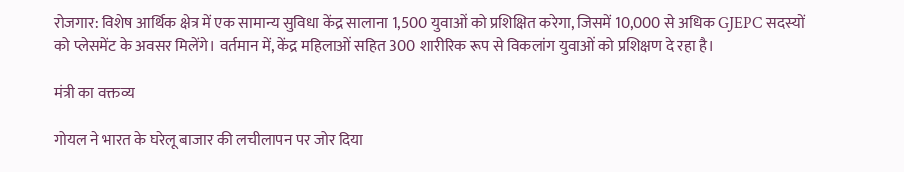रोजगार: विशेष आर्थिक क्षेत्र में एक सामान्य सुविधा केंद्र सालाना 1,500 युवाओं को प्रशिक्षित करेगा, जिसमें 10,000 से अधिक GJEPC सदस्यों को प्लेसमेंट के अवसर मिलेंगे। वर्तमान में, केंद्र महिलाओं सहित 300 शारीरिक रूप से विकलांग युवाओं को प्रशिक्षण दे रहा है।

मंत्री का वक्तव्य

गोयल ने भारत के घरेलू बाजार की लचीलापन पर जोर दिया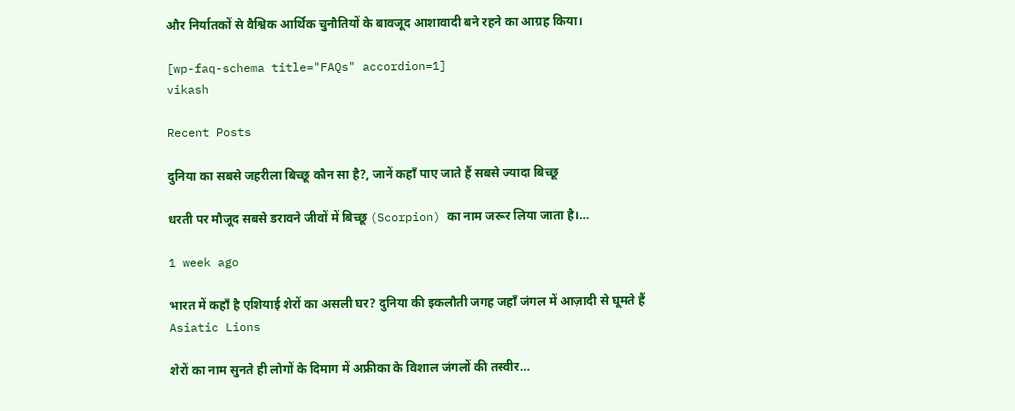और निर्यातकों से वैश्विक आर्थिक चुनौतियों के बावजूद आशावादी बने रहने का आग्रह किया।

[wp-faq-schema title="FAQs" accordion=1]
vikash

Recent Posts

दुनिया का सबसे जहरीला बिच्छू कौन सा है?, जानें कहाँ पाए जाते हैं सबसे ज्यादा बिच्छू

धरती पर मौजूद सबसे डरावने जीवों में बिच्छू (Scorpion) का नाम जरूर लिया जाता है।…

1 week ago

भारत में कहाँ है एशियाई शेरों का असली घर? दुनिया की इकलौती जगह जहाँ जंगल में आज़ादी से घूमते हैं Asiatic Lions

शेरों का नाम सुनते ही लोगों के दिमाग में अफ्रीका के विशाल जंगलों की तस्वीर…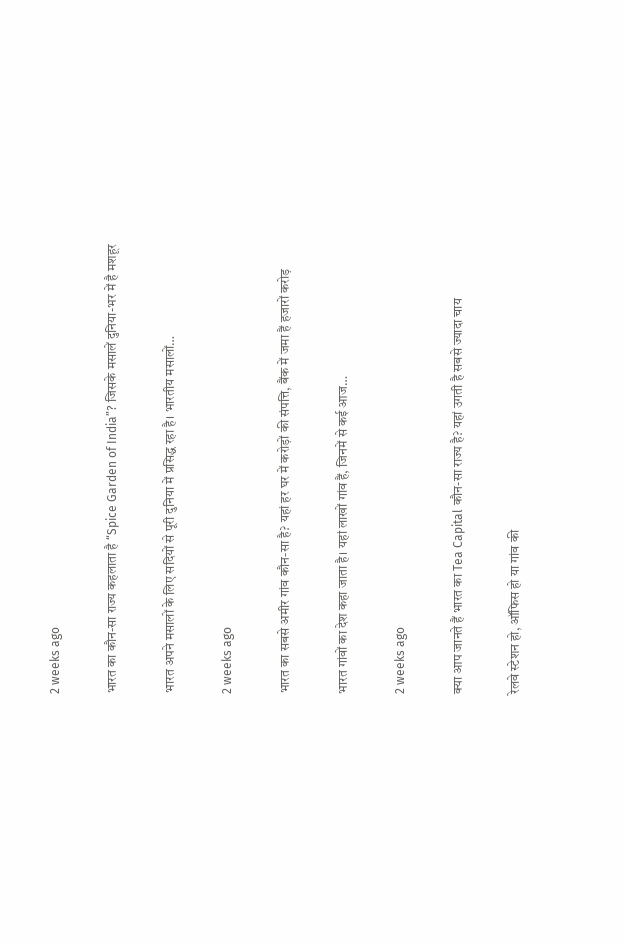2 weeks ago

भारत का कौन-सा राज्य कहलाता है “Spice Garden of India”? जिसके मसालें दुनिया-भर में है मशहूर

भारत अपने मसालों के लिए सदियों से पूरी दुनिया में प्रसिद्ध रहा है। भारतीय मसालों…

2 weeks ago

भारत का सबसे अमीर गांव कौन-सा है? यहां हर घर में करोड़ों की संपत्ति, बैंक में जमा हैं हजारों करोड़

भारत गांवों का देश कहा जाता है। यहां लाखों गांव हैं, जिनमें से कई आज…

2 weeks ago

क्या आप जानते हैं भारत का Tea Capital कौन-सा राज्य है? यहां उगती है सबसे ज्यादा चाय

रेलवे स्टेशन हो, ऑफिस हो या गांव की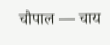चौपाल — चाय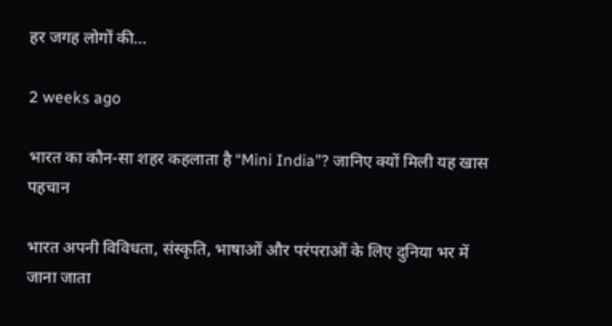हर जगह लोगों की…

2 weeks ago

भारत का कौन-सा शहर कहलाता है “Mini India”? जानिए क्यों मिली यह खास पहचान

भारत अपनी विविधता, संस्कृति, भाषाओं और परंपराओं के लिए दुनिया भर में जाना जाता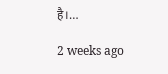है।…

2 weeks ago